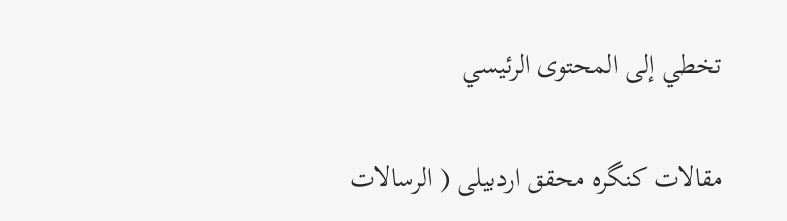تخطي إلى المحتوى الرئيسي

مقالات كنگره محقق اردبيلى ( الرسالات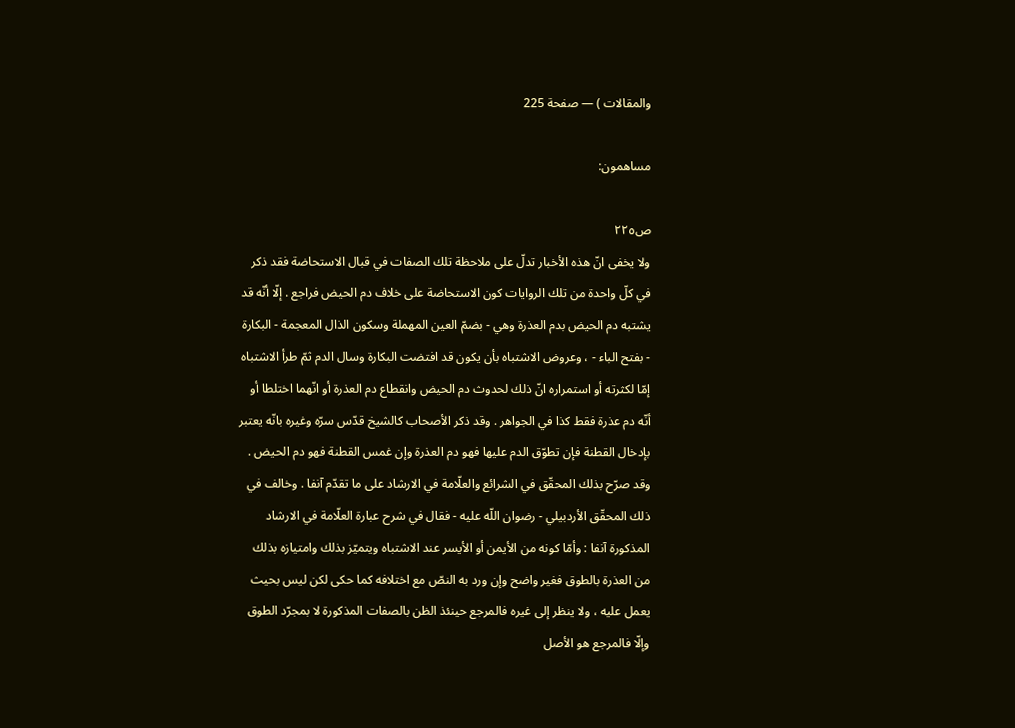والمقالات ) — صفحة 225

مساهمون:

ص٢٢٥
ولا يخفى انّ هذه الأخبار تدلّ على ملاحظة تلك الصفات في قبال الاستحاضة فقد ذكر في كلّ واحدة من تلك الروايات كون الاستحاضة على خلاف دم الحيض فراجع . إلّا أنّه قد يشتبه دم الحيض بدم العذرة وهي - بضمّ العين المهملة وسكون الذال المعجمة - البكارة - بفتح الباء - ، وعروض الاشتباه بأن يكون قد افتضت البكارة وسال الدم ثمّ طرأ الاشتباه إمّا لكثرته أو استمراره انّ ذلك لحدوث دم الحيض وانقطاع دم العذرة أو انّهما اختلطا أو أنّه دم عذرة فقط كذا في الجواهر . وقد ذكر الأصحاب كالشيخ قدّس سرّه وغيره بانّه يعتبر بإدخال القطنة فإن تطوّق الدم عليها فهو دم العذرة وإن غمس القطنة فهو دم الحيض . وقد صرّح بذلك المحقّق في الشرائع والعلّامة في الارشاد على ما تقدّم آنفا . وخالف في ذلك المحقّق الأردبيلي - رضوان اللّه عليه - فقال في شرح عبارة العلّامة في الارشاد المذكورة آنفا : وأمّا كونه من الأيمن أو الأيسر عند الاشتباه ويتميّز بذلك وامتيازه بذلك من العذرة بالطوق فغير واضح وإن ورد به النصّ مع اختلافه كما حكى لكن ليس بحيث يعمل عليه ، ولا ينظر إلى غيره فالمرجع حينئذ الظن بالصفات المذكورة لا بمجرّد الطوق وإلّا فالمرجع هو الأصل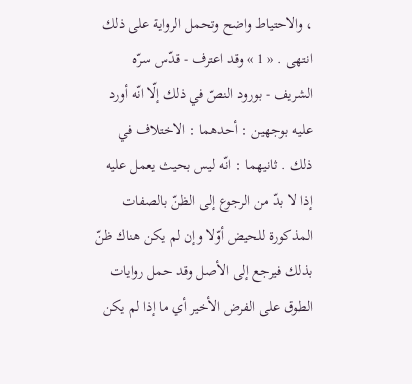، والاحتياط واضح وتحمل الرواية على ذلك انتهى . « 1 » وقد اعترف - قدّس سرّه الشريف - بورود النصّ في ذلك إلّا انّه أورد عليه بوجهين : أحدهما : الاختلاف في ذلك . ثانيهما : انّه ليس بحيث يعمل عليه إذا لا بدّ من الرجوع إلى الظنّ بالصفات المذكورة للحيض أوّلا وإن لم يكن هناك ظنّ بذلك فيرجع إلى الأصل وقد حمل روايات الطوق على الفرض الأخير أي ما إذا لم يكن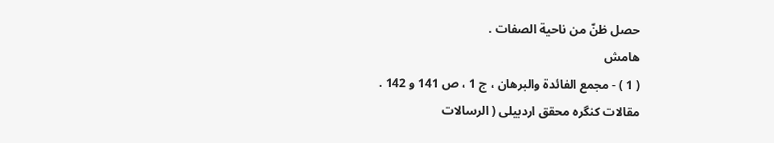حصل ظنّ من ناحية الصفات .
هامش
( 1 ) - مجمع الفائدة والبرهان ، ج 1 ، ص 141 و 142 .
مقالات كنگره محقق اردبيلى ( الرسالات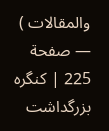والمقالات ) — صفحة 225 | كنگره بزرگداشت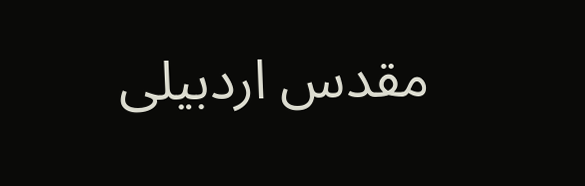مقدس اردبيلى